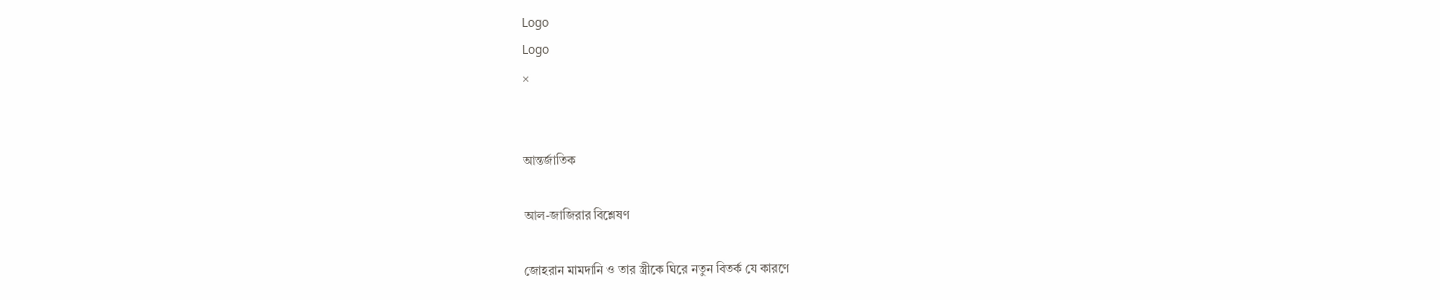Logo
Logo
×


আন্তর্জাতিক

আল-জাজিরার বিশ্লেষণ

জোহরান মামদানি ও তার স্ত্রীকে ঘিরে নতুন বিতর্ক যে কারণে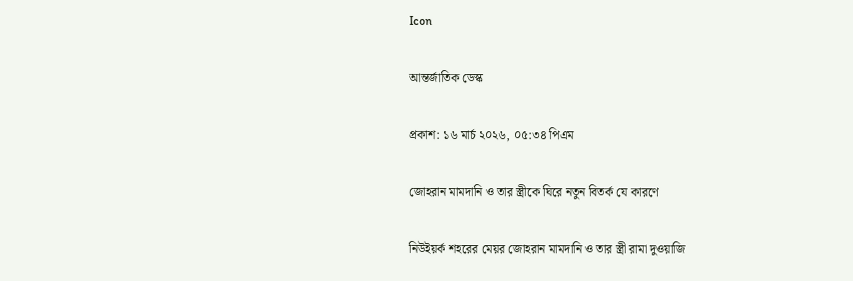Icon

আন্তর্জাতিক ডেস্ক

প্রকাশ: ১৬ মার্চ ২০২৬, ০৫:৩৪ পিএম

জোহরান মামদানি ও তার স্ত্রীকে ঘিরে নতুন বিতর্ক যে কারণে

নিউইয়র্ক শহরের মেয়র জোহরান মামদানি ও তার স্ত্রী রামা দুওয়াজি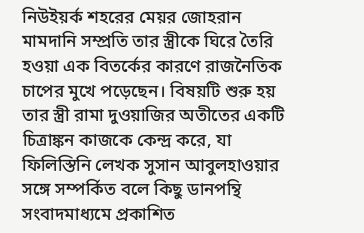নিউইয়র্ক শহরের মেয়র জোহরান মামদানি সম্প্রতি তার স্ত্রীকে ঘিরে তৈরি হওয়া এক বিতর্কের কারণে রাজনৈতিক চাপের মুখে পড়েছেন। বিষয়টি শুরু হয় তার স্ত্রী রামা দুওয়াজির অতীতের একটি চিত্রাঙ্কন কাজকে কেন্দ্র করে, যা ফিলিস্তিনি লেখক সুসান আবুলহাওয়ার সঙ্গে সম্পর্কিত বলে কিছু ডানপন্থি সংবাদমাধ্যমে প্রকাশিত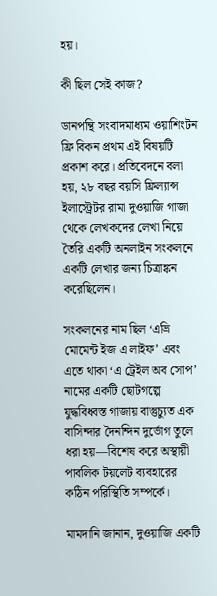হয়।

কী ছিল সেই কাজ?

ডানপন্থি সংবাদমাধ্যম ওয়াশিংটন ফ্রি বিকন প্রথম এই বিষয়টি প্রকাশ করে। প্রতিবেদনে বলা হয়, ২৮ বছর বয়সি ফ্রিল্যান্স ইলাস্ট্রেটর রামা দুওয়াজি গাজা থেকে লেখকদের লেখা নিয়ে তৈরি একটি অনলাইন সংকলনে একটি লেখার জন্য চিত্রাঙ্কন করেছিলেন।

সংকলনের নাম ছিল ‘এভ্রি মোমেন্ট ইজ এ লাইফ’ এবং এতে থাকা ‘এ ট্রেইল অব সোপ’ নামের একটি ছোটগল্পে যুদ্ধবিধ্বস্ত গাজায় বাস্তুচ্যুত এক বাসিন্দার দৈনন্দিন দুর্ভোগ তুলে ধরা হয়—বিশেষ করে অস্থায়ী পাবলিক টয়লেট ব্যবহারের কঠিন পরিস্থিতি সম্পর্কে।

মামদানি জানান, দুওয়াজি একটি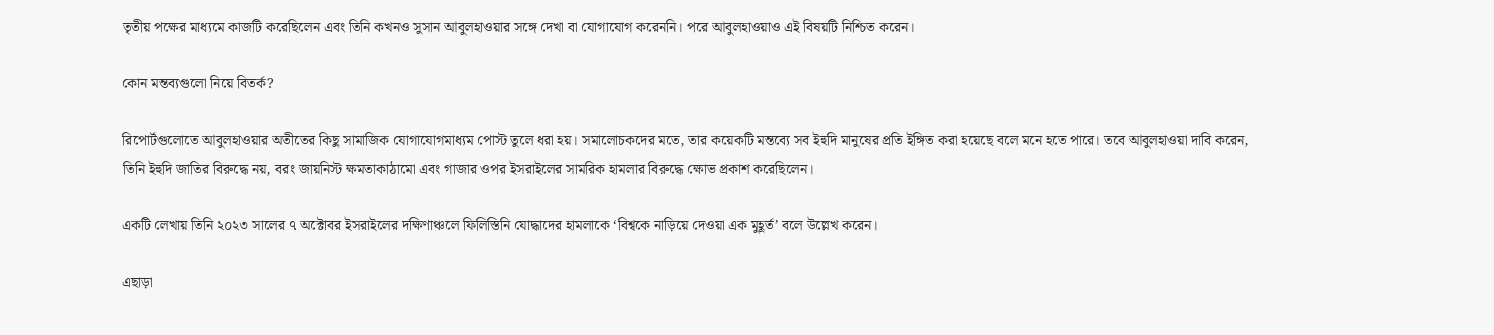তৃতীয় পক্ষের মাধ্যমে কাজটি করেছিলেন এবং তিনি কখনও সুসান আবুলহাওয়ার সঙ্গে দেখা বা যোগাযোগ করেননি। পরে আবুলহাওয়াও এই বিষয়টি নিশ্চিত করেন।

কোন মন্তব্যগুলো নিয়ে বিতর্ক?

রিপোর্টগুলোতে আবুলহাওয়ার অতীতের কিছু সামাজিক যোগাযোগমাধ্যম পোস্ট তুলে ধরা হয়। সমালোচকদের মতে, তার কয়েকটি মন্তব্যে সব ইহুদি মানুষের প্রতি ইঙ্গিত করা হয়েছে বলে মনে হতে পারে। তবে আবুলহাওয়া দাবি করেন, তিনি ইহুদি জাতির বিরুদ্ধে নয়, বরং জায়নিস্ট ক্ষমতাকাঠামো এবং গাজার ওপর ইসরাইলের সামরিক হামলার বিরুদ্ধে ক্ষোভ প্রকাশ করেছিলেন।

একটি লেখায় তিনি ২০২৩ সালের ৭ অক্টোবর ইসরাইলের দক্ষিণাঞ্চলে ফিলিস্তিনি যোদ্ধাদের হামলাকে ‘বিশ্বকে নাড়িয়ে দেওয়া এক মুহূর্ত’ বলে উল্লেখ করেন।

এছাড়া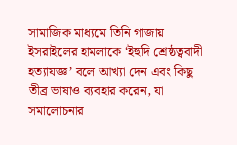সামাজিক মাধ্যমে তিনি গাজায় ইসরাইলের হামলাকে ‘ইহুদি শ্রেষ্ঠত্ববাদী হত্যাযজ্ঞ’ বলে আখ্যা দেন এবং কিছু তীব্র ভাষাও ব্যবহার করেন, যা সমালোচনার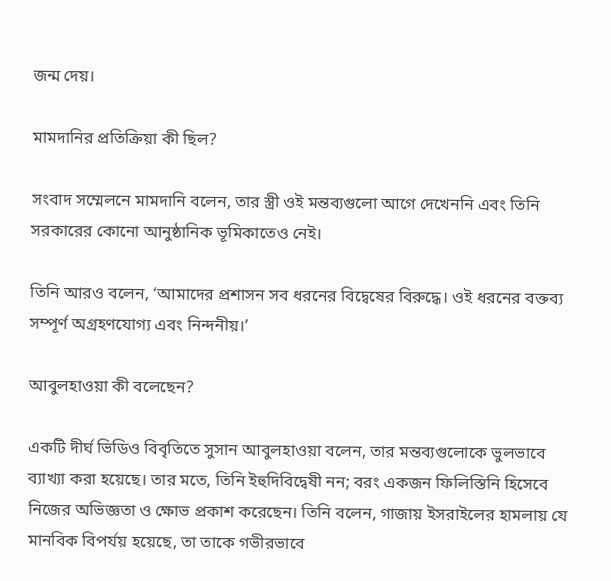জন্ম দেয়।

মামদানির প্রতিক্রিয়া কী ছিল?

সংবাদ সম্মেলনে মামদানি বলেন, তার স্ত্রী ওই মন্তব্যগুলো আগে দেখেননি এবং তিনি সরকারের কোনো আনুষ্ঠানিক ভূমিকাতেও নেই।

তিনি আরও বলেন, ‘আমাদের প্রশাসন সব ধরনের বিদ্বেষের বিরুদ্ধে। ওই ধরনের বক্তব্য সম্পূর্ণ অগ্রহণযোগ্য এবং নিন্দনীয়।’

আবুলহাওয়া কী বলেছেন?

একটি দীর্ঘ ভিডিও বিবৃতিতে সুসান আবুলহাওয়া বলেন, তার মন্তব্যগুলোকে ভুলভাবে ব্যাখ্যা করা হয়েছে। তার মতে, তিনি ইহুদিবিদ্বেষী নন; বরং একজন ফিলিস্তিনি হিসেবে নিজের অভিজ্ঞতা ও ক্ষোভ প্রকাশ করেছেন। তিনি বলেন, গাজায় ইসরাইলের হামলায় যে মানবিক বিপর্যয় হয়েছে, তা তাকে গভীরভাবে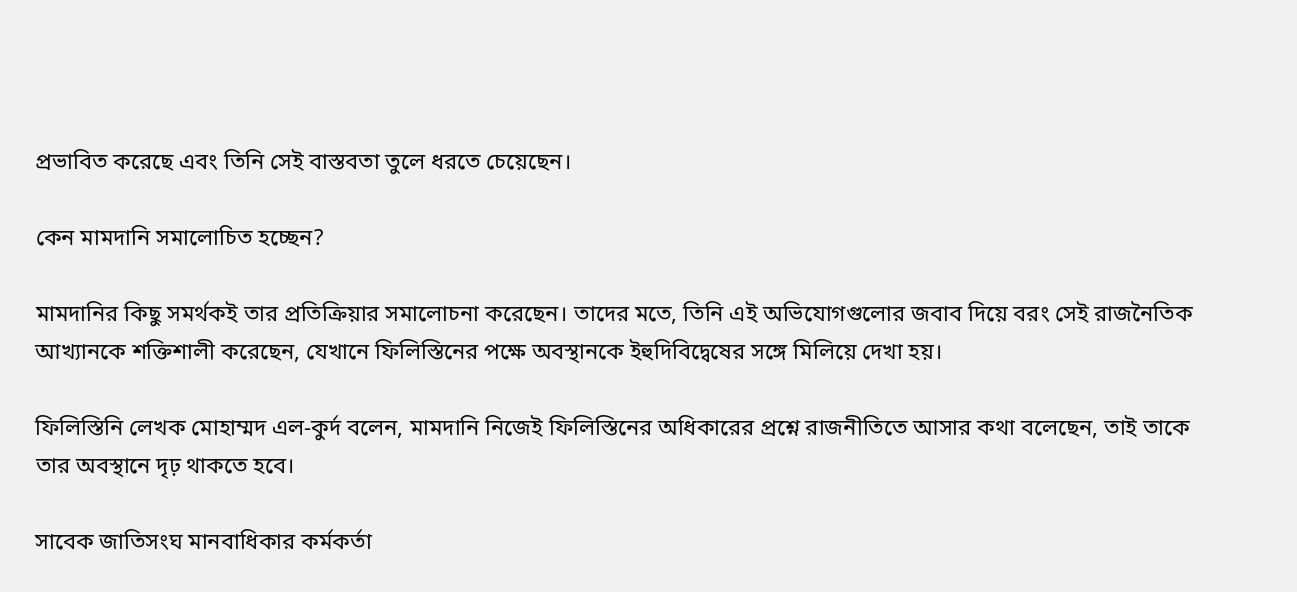প্রভাবিত করেছে এবং তিনি সেই বাস্তবতা তুলে ধরতে চেয়েছেন।

কেন মামদানি সমালোচিত হচ্ছেন?

মামদানির কিছু সমর্থকই তার প্রতিক্রিয়ার সমালোচনা করেছেন। তাদের মতে, তিনি এই অভিযোগগুলোর জবাব দিয়ে বরং সেই রাজনৈতিক আখ্যানকে শক্তিশালী করেছেন, যেখানে ফিলিস্তিনের পক্ষে অবস্থানকে ইহুদিবিদ্বেষের সঙ্গে মিলিয়ে দেখা হয়।

ফিলিস্তিনি লেখক মোহাম্মদ এল-কুর্দ বলেন, মামদানি নিজেই ফিলিস্তিনের অধিকারের প্রশ্নে রাজনীতিতে আসার কথা বলেছেন, তাই তাকে তার অবস্থানে দৃঢ় থাকতে হবে।

সাবেক জাতিসংঘ মানবাধিকার কর্মকর্তা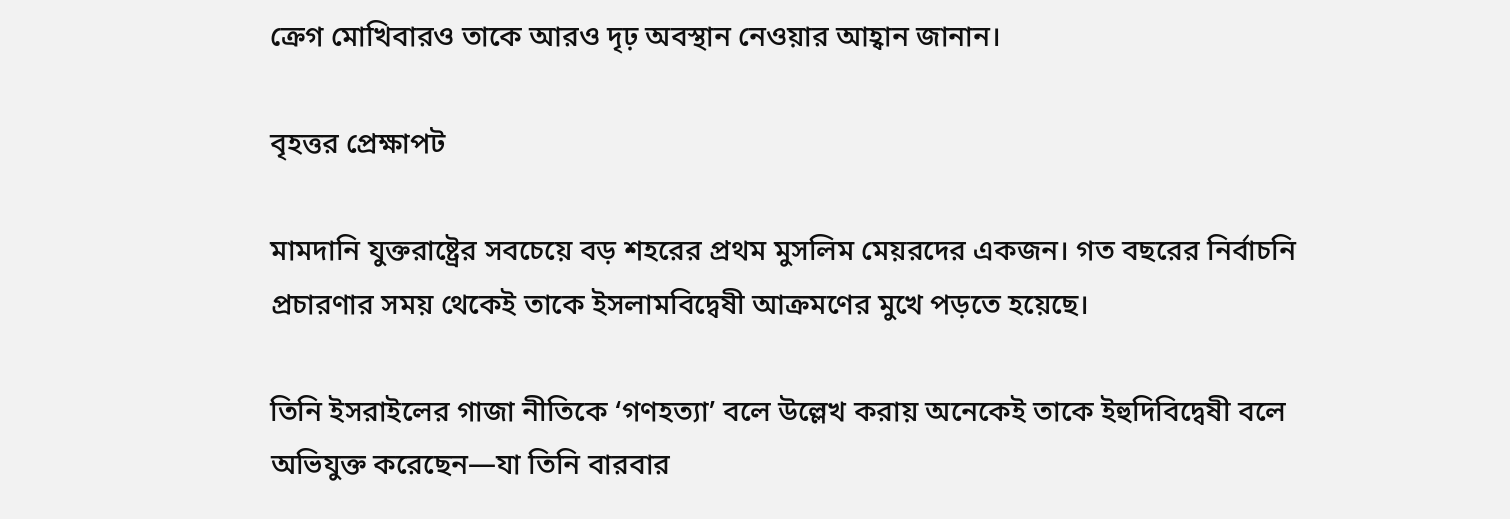ক্রেগ মোখিবারও তাকে আরও দৃঢ় অবস্থান নেওয়ার আহ্বান জানান।

বৃহত্তর প্রেক্ষাপট

মামদানি যুক্তরাষ্ট্রের সবচেয়ে বড় শহরের প্রথম মুসলিম মেয়রদের একজন। গত বছরের নির্বাচনি প্রচারণার সময় থেকেই তাকে ইসলামবিদ্বেষী আক্রমণের মুখে পড়তে হয়েছে।

তিনি ইসরাইলের গাজা নীতিকে ‘গণহত্যা’ বলে উল্লেখ করায় অনেকেই তাকে ইহুদিবিদ্বেষী বলে অভিযুক্ত করেছেন—যা তিনি বারবার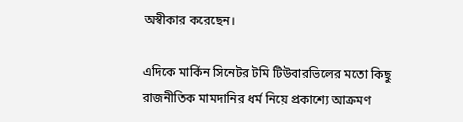অস্বীকার করেছেন।

এদিকে মার্কিন সিনেটর টমি টিউবারভিলের মতো কিছু রাজনীতিক মামদানির ধর্ম নিয়ে প্রকাশ্যে আক্রমণ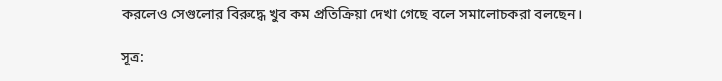করলেও সেগুলোর বিরুদ্ধে খুব কম প্রতিক্রিয়া দেখা গেছে বলে সমালোচকরা বলছেন।

সূত্র: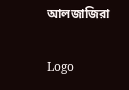আলজাজিরা

Logo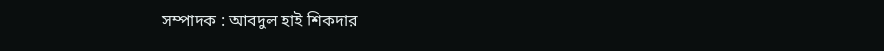সম্পাদক : আবদুল হাই শিকদার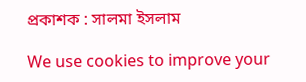প্রকাশক : সালমা ইসলাম

We use cookies to improve your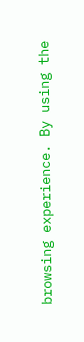browsing experience. By using the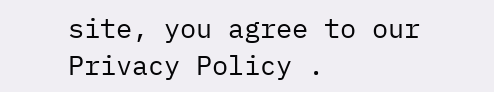site, you agree to our Privacy Policy .